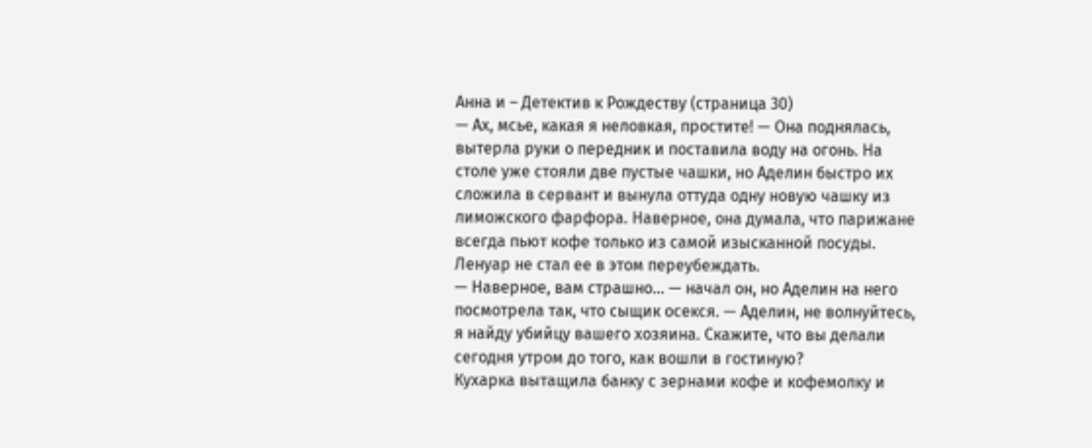Анна и – Детектив к Рождеству (страница 30)
— Ах, мсье, какая я неловкая, простите! — Она поднялась, вытерла руки о передник и поставила воду на огонь. На столе уже стояли две пустые чашки, но Аделин быстро их сложила в сервант и вынула оттуда одну новую чашку из лиможского фарфора. Наверное, она думала, что парижане всегда пьют кофе только из самой изысканной посуды. Ленуар не стал ее в этом переубеждать.
— Наверное, вам страшно… — начал он, но Аделин на него посмотрела так, что сыщик осекся. — Аделин, не волнуйтесь, я найду убийцу вашего хозяина. Скажите, что вы делали сегодня утром до того, как вошли в гостиную?
Кухарка вытащила банку с зернами кофе и кофемолку и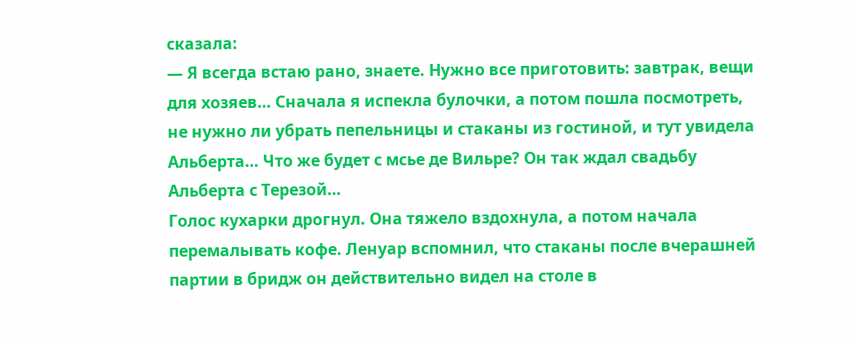сказала:
— Я всегда встаю рано, знаете. Нужно все приготовить: завтрак, вещи для хозяев… Сначала я испекла булочки, а потом пошла посмотреть, не нужно ли убрать пепельницы и стаканы из гостиной, и тут увидела Альберта… Что же будет с мсье де Вильре? Он так ждал свадьбу Альберта с Терезой…
Голос кухарки дрогнул. Она тяжело вздохнула, а потом начала перемалывать кофе. Ленуар вспомнил, что стаканы после вчерашней партии в бридж он действительно видел на столе в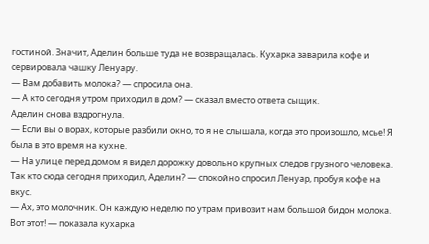гостиной. Значит, Аделин больше туда не возвращалась. Кухарка заварила кофе и сервировала чашку Ленуару.
— Вам добавить молока? — спросила она.
— А кто сегодня утром приходил в дом? — сказал вместо ответа сыщик.
Аделин снова вздрогнула.
— Если вы о ворах, которые разбили окно, то я не слышала, когда это произошло, мсье! Я была в это время на кухне.
— На улице перед домом я видел дорожку довольно крупных следов грузного человека. Так кто сюда сегодня приходил, Аделин? — спокойно спросил Ленуар, пробуя кофе на вкус.
— Ах, это молочник. Он каждую неделю по утрам привозит нам большой бидон молока. Вот этот! — показала кухарка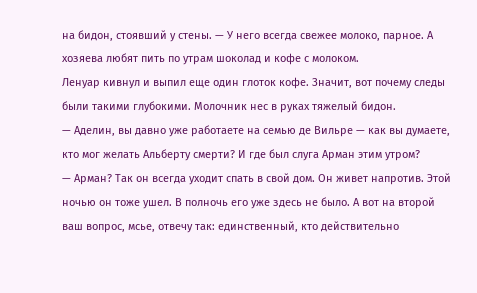на бидон, стоявший у стены. — У него всегда свежее молоко, парное. А хозяева любят пить по утрам шоколад и кофе с молоком.
Ленуар кивнул и выпил еще один глоток кофе. Значит, вот почему следы были такими глубокими. Молочник нес в руках тяжелый бидон.
— Аделин, вы давно уже работаете на семью де Вильре — как вы думаете, кто мог желать Альберту смерти? И где был слуга Арман этим утром?
— Арман? Так он всегда уходит спать в свой дом. Он живет напротив. Этой ночью он тоже ушел. В полночь его уже здесь не было. А вот на второй ваш вопрос, мсье, отвечу так: единственный, кто действительно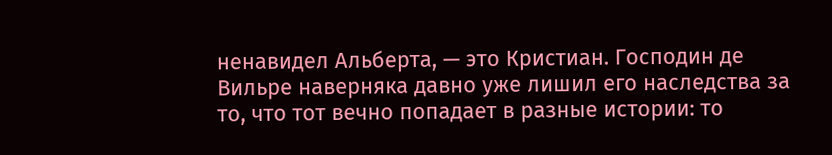ненавидел Альберта, — это Кристиан. Господин де Вильре наверняка давно уже лишил его наследства за то, что тот вечно попадает в разные истории: то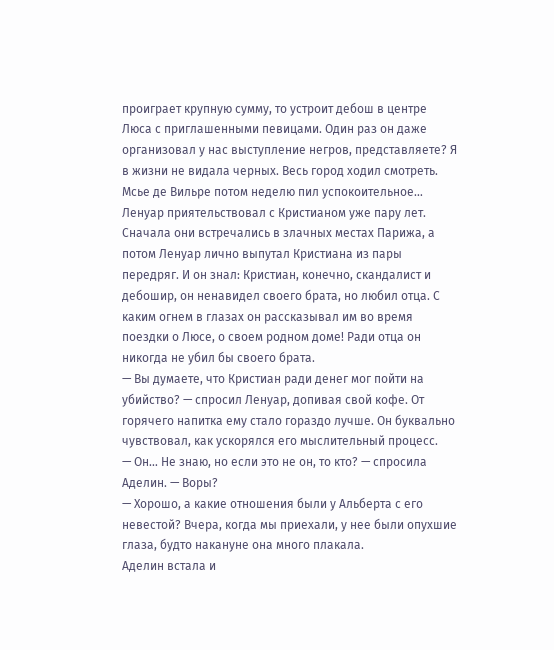проиграет крупную сумму, то устроит дебош в центре Люса с приглашенными певицами. Один раз он даже организовал у нас выступление негров, представляете? Я в жизни не видала черных. Весь город ходил смотреть. Мсье де Вильре потом неделю пил успокоительное…
Ленуар приятельствовал с Кристианом уже пару лет. Сначала они встречались в злачных местах Парижа, а потом Ленуар лично выпутал Кристиана из пары передряг. И он знал: Кристиан, конечно, скандалист и дебошир, он ненавидел своего брата, но любил отца. С каким огнем в глазах он рассказывал им во время поездки о Люсе, о своем родном доме! Ради отца он никогда не убил бы своего брата.
— Вы думаете, что Кристиан ради денег мог пойти на убийство? — спросил Ленуар, допивая свой кофе. От горячего напитка ему стало гораздо лучше. Он буквально чувствовал, как ускорялся его мыслительный процесс.
— Он… Не знаю, но если это не он, то кто? — спросила Аделин. — Воры?
— Хорошо, а какие отношения были у Альберта с его невестой? Вчера, когда мы приехали, у нее были опухшие глаза, будто накануне она много плакала.
Аделин встала и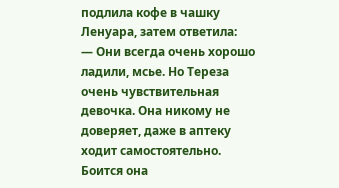подлила кофе в чашку Ленуара, затем ответила:
— Они всегда очень хорошо ладили, мсье. Но Тереза очень чувствительная девочка. Она никому не доверяет, даже в аптеку ходит самостоятельно. Боится она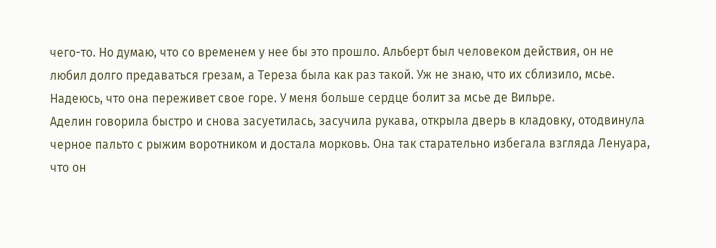чего-то. Но думаю, что со временем у нее бы это прошло. Альберт был человеком действия, он не любил долго предаваться грезам, а Тереза была как раз такой. Уж не знаю, что их сблизило, мсье. Надеюсь, что она переживет свое горе. У меня больше сердце болит за мсье де Вильре.
Аделин говорила быстро и снова засуетилась, засучила рукава, открыла дверь в кладовку, отодвинула черное пальто с рыжим воротником и достала морковь. Она так старательно избегала взгляда Ленуара, что он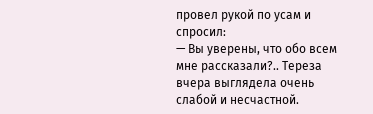провел рукой по усам и спросил:
— Вы уверены, что обо всем мне рассказали?.. Тереза вчера выглядела очень слабой и несчастной.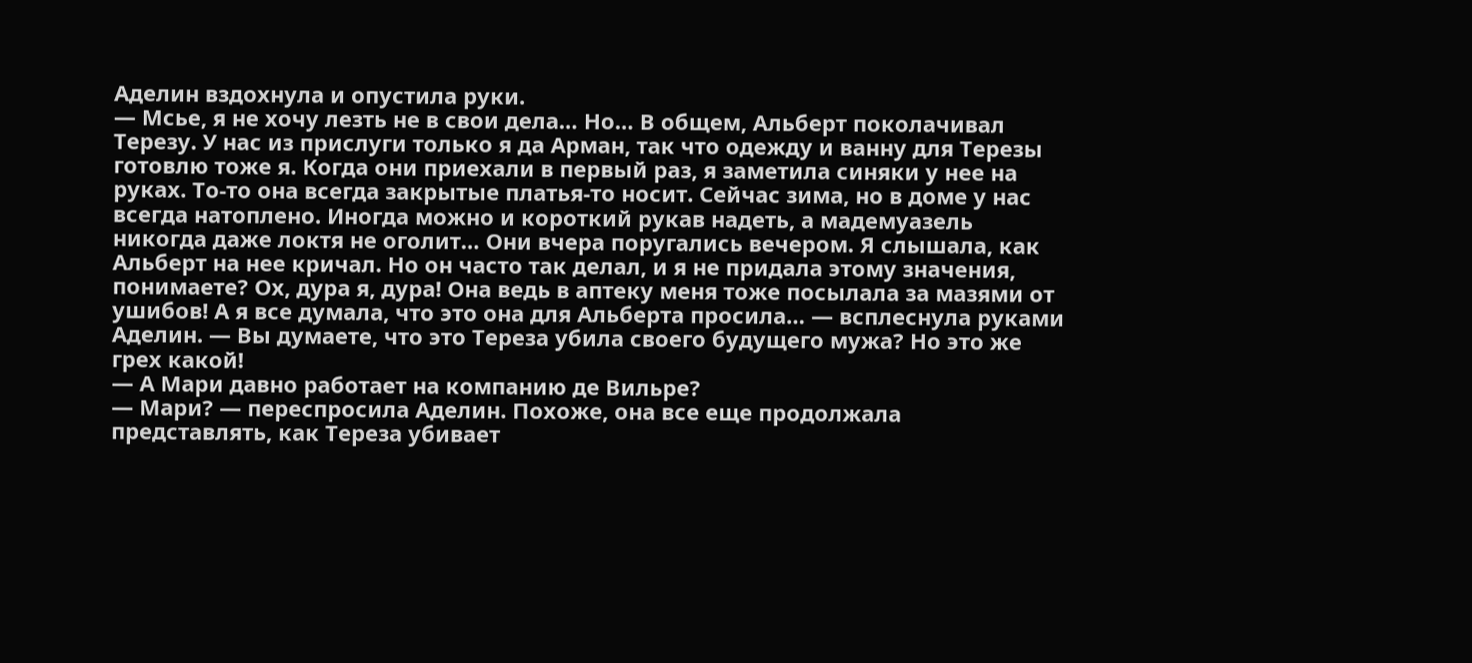Аделин вздохнула и опустила руки.
— Мсье, я не хочу лезть не в свои дела… Но… В общем, Альберт поколачивал Терезу. У нас из прислуги только я да Арман, так что одежду и ванну для Терезы готовлю тоже я. Когда они приехали в первый раз, я заметила синяки у нее на руках. То-то она всегда закрытые платья-то носит. Сейчас зима, но в доме у нас всегда натоплено. Иногда можно и короткий рукав надеть, а мадемуазель никогда даже локтя не оголит… Они вчера поругались вечером. Я слышала, как Альберт на нее кричал. Но он часто так делал, и я не придала этому значения, понимаете? Ох, дура я, дура! Она ведь в аптеку меня тоже посылала за мазями от ушибов! А я все думала, что это она для Альберта просила… — всплеснула руками Аделин. — Вы думаете, что это Тереза убила своего будущего мужа? Но это же грех какой!
— А Мари давно работает на компанию де Вильре?
— Мари? — переспросила Аделин. Похоже, она все еще продолжала представлять, как Тереза убивает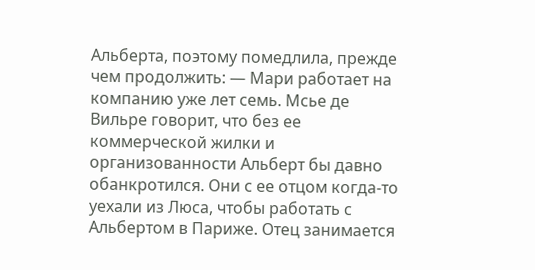Альберта, поэтому помедлила, прежде чем продолжить: — Мари работает на компанию уже лет семь. Мсье де Вильре говорит, что без ее коммерческой жилки и организованности Альберт бы давно обанкротился. Они с ее отцом когда-то уехали из Люса, чтобы работать с Альбертом в Париже. Отец занимается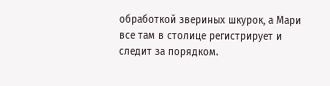обработкой звериных шкурок, а Мари все там в столице регистрирует и следит за порядком.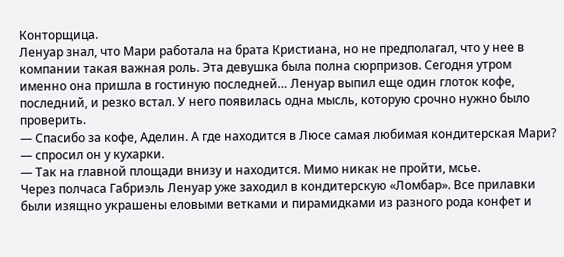Конторщица.
Ленуар знал, что Мари работала на брата Кристиана, но не предполагал, что у нее в компании такая важная роль. Эта девушка была полна сюрпризов. Сегодня утром именно она пришла в гостиную последней… Ленуар выпил еще один глоток кофе, последний, и резко встал. У него появилась одна мысль, которую срочно нужно было проверить.
— Спасибо за кофе, Аделин. А где находится в Люсе самая любимая кондитерская Мари? — спросил он у кухарки.
— Так на главной площади внизу и находится. Мимо никак не пройти, мсье.
Через полчаса Габриэль Ленуар уже заходил в кондитерскую «Ломбар». Все прилавки были изящно украшены еловыми ветками и пирамидками из разного рода конфет и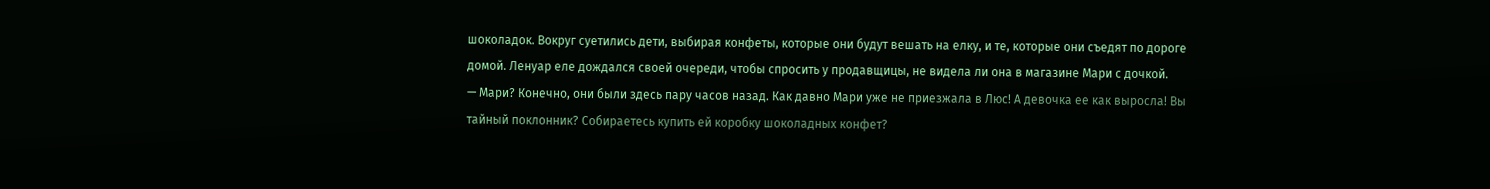шоколадок. Вокруг суетились дети, выбирая конфеты, которые они будут вешать на елку, и те, которые они съедят по дороге домой. Ленуар еле дождался своей очереди, чтобы спросить у продавщицы, не видела ли она в магазине Мари с дочкой.
— Мари? Конечно, они были здесь пару часов назад. Как давно Мари уже не приезжала в Люс! А девочка ее как выросла! Вы тайный поклонник? Собираетесь купить ей коробку шоколадных конфет?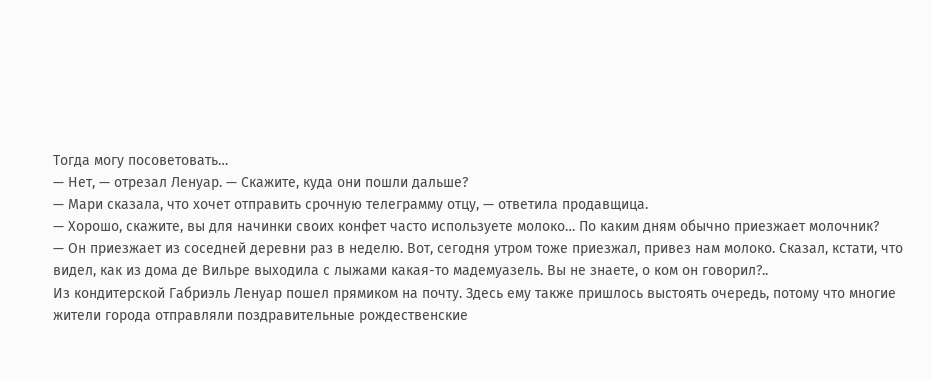Тогда могу посоветовать…
— Нет, — отрезал Ленуар. — Скажите, куда они пошли дальше?
— Мари сказала, что хочет отправить срочную телеграмму отцу, — ответила продавщица.
— Хорошо, скажите, вы для начинки своих конфет часто используете молоко… По каким дням обычно приезжает молочник?
— Он приезжает из соседней деревни раз в неделю. Вот, сегодня утром тоже приезжал, привез нам молоко. Сказал, кстати, что видел, как из дома де Вильре выходила с лыжами какая-то мадемуазель. Вы не знаете, о ком он говорил?..
Из кондитерской Габриэль Ленуар пошел прямиком на почту. Здесь ему также пришлось выстоять очередь, потому что многие жители города отправляли поздравительные рождественские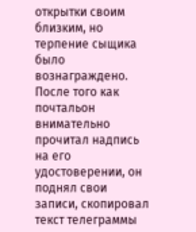открытки своим близким, но терпение сыщика было вознаграждено. После того как почтальон внимательно прочитал надпись на его удостоверении, он поднял свои записи, скопировал текст телеграммы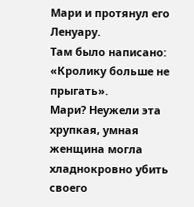Мари и протянул его Ленуару.
Там было написано: «Кролику больше не прыгать».
Мари? Неужели эта хрупкая, умная женщина могла хладнокровно убить своего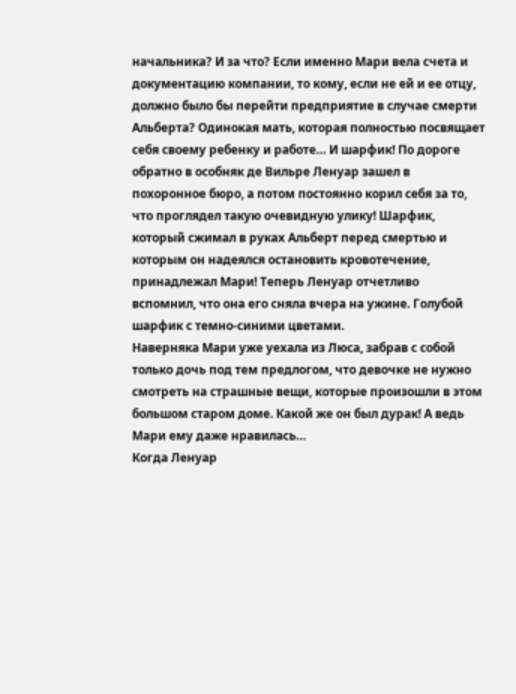начальника? И за что? Если именно Мари вела счета и документацию компании, то кому, если не ей и ее отцу, должно было бы перейти предприятие в случае смерти Альберта? Одинокая мать, которая полностью посвящает себя своему ребенку и работе… И шарфик! По дороге обратно в особняк де Вильре Ленуар зашел в похоронное бюро, а потом постоянно корил себя за то, что проглядел такую очевидную улику! Шарфик, который сжимал в руках Альберт перед смертью и которым он надеялся остановить кровотечение, принадлежал Мари! Теперь Ленуар отчетливо вспомнил, что она его сняла вчера на ужине. Голубой шарфик с темно-синими цветами.
Наверняка Мари уже уехала из Люса, забрав с собой только дочь под тем предлогом, что девочке не нужно смотреть на страшные вещи, которые произошли в этом большом старом доме. Какой же он был дурак! А ведь Мари ему даже нравилась…
Когда Ленуар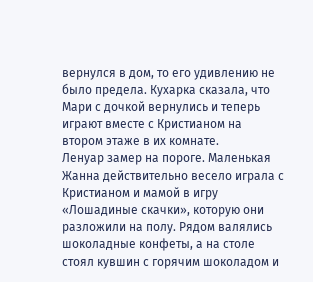вернулся в дом, то его удивлению не было предела. Кухарка сказала, что Мари с дочкой вернулись и теперь играют вместе с Кристианом на втором этаже в их комнате.
Ленуар замер на пороге. Маленькая Жанна действительно весело играла с Кристианом и мамой в игру «Лошадиные скачки», которую они разложили на полу. Рядом валялись шоколадные конфеты, а на столе стоял кувшин с горячим шоколадом и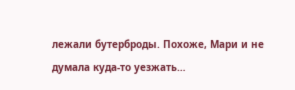лежали бутерброды. Похоже, Мари и не думала куда-то уезжать…